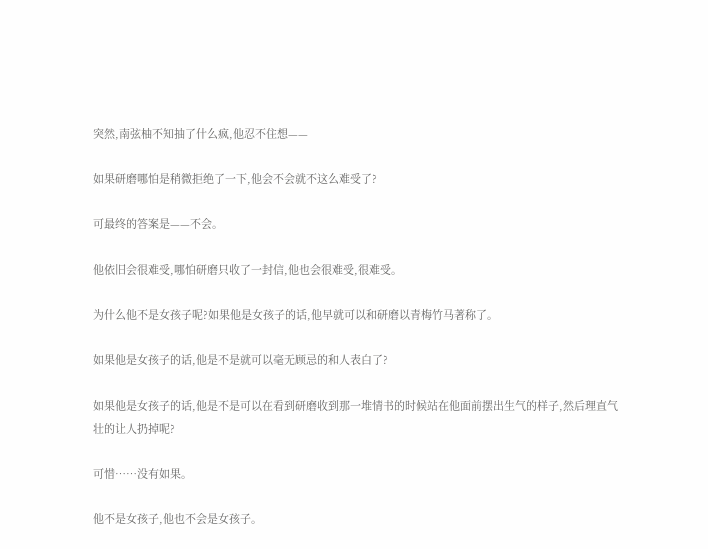突然,南弦柚不知抽了什么疯,他忍不住想——

如果研磨哪怕是稍微拒绝了一下,他会不会就不这么难受了?

可最终的答案是——不会。

他依旧会很难受,哪怕研磨只收了一封信,他也会很难受,很难受。

为什么他不是女孩子呢?如果他是女孩子的话,他早就可以和研磨以青梅竹马著称了。

如果他是女孩子的话,他是不是就可以毫无顾忌的和人表白了?

如果他是女孩子的话,他是不是可以在看到研磨收到那一堆情书的时候站在他面前摆出生气的样子,然后理直气壮的让人扔掉呢?

可惜……没有如果。

他不是女孩子,他也不会是女孩子。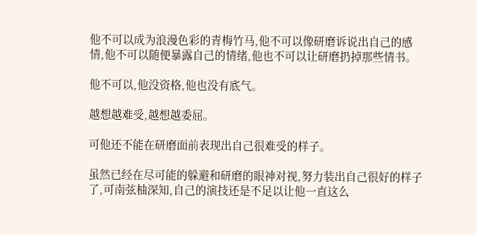他不可以成为浪漫色彩的青梅竹马,他不可以像研磨诉说出自己的感情,他不可以随便暴露自己的情绪,他也不可以让研磨扔掉那些情书。

他不可以,他没资格,他也没有底气。

越想越难受,越想越委屈。

可他还不能在研磨面前表现出自己很难受的样子。

虽然已经在尽可能的躲避和研磨的眼神对视,努力装出自己很好的样子了,可南弦柚深知,自己的演技还是不足以让他一直这么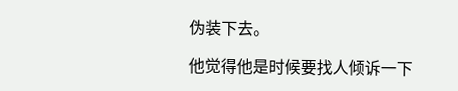伪装下去。

他觉得他是时候要找人倾诉一下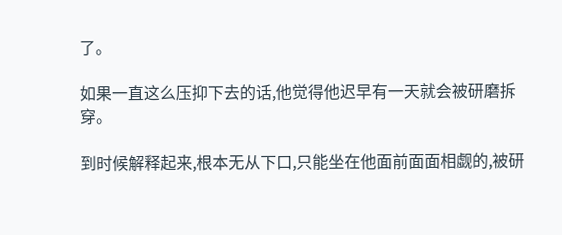了。

如果一直这么压抑下去的话,他觉得他迟早有一天就会被研磨拆穿。

到时候解释起来,根本无从下口,只能坐在他面前面面相觑的,被研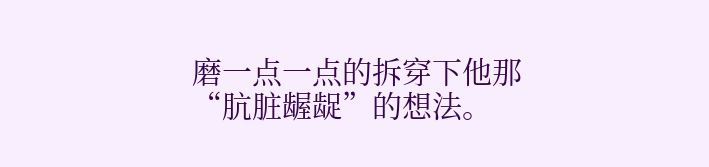磨一点一点的拆穿下他那“肮脏龌龊”的想法。